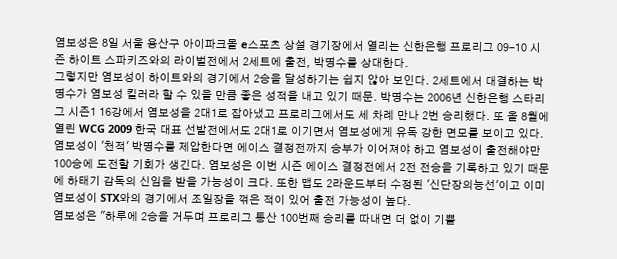염보성은 8일 서울 용산구 아이파크몰 e스포츠 상설 경기장에서 열리는 신한은행 프로리그 09-10 시즌 하이트 스파키즈와의 라이벌전에서 2세트에 출전, 박명수를 상대한다.
그렇지만 염보성이 하이트와의 경기에서 2승을 달성하기는 쉽지 않아 보인다. 2세트에서 대결하는 박명수가 염보성 킬러라 할 수 있을 만큼 좋은 성적을 내고 있기 때문. 박명수는 2006년 신한은행 스타리그 시즌1 16강에서 염보성을 2대1로 잡아냈고 프로리그에서도 세 차례 만나 2번 승리했다. 또 올 8월에 열린 WCG 2009 한국 대표 선발전에서도 2대1로 이기면서 염보성에게 유독 강한 면모를 보이고 있다.
염보성이 '천적' 박명수를 제압한다면 에이스 결정전까지 승부가 이어져야 하고 염보성이 출전해야만 100승에 도전할 기회가 생긴다. 염보성은 이번 시즌 에이스 결정전에서 2전 전승을 기록하고 있기 때문에 하태기 감독의 신임을 받을 가능성이 크다. 또한 맵도 2라운드부터 수정된 '신단장의능선'이고 이미 염보성이 STX와의 경기에서 조일장을 꺾은 적이 있어 출전 가능성이 높다.
염보성은 "하루에 2승을 거두며 프로리그 통산 100번째 승리를 따내면 더 없이 기쁠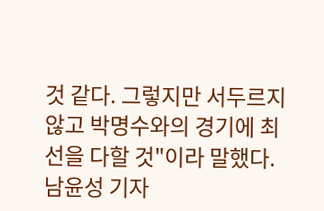것 같다. 그렇지만 서두르지 않고 박명수와의 경기에 최선을 다할 것"이라 말했다.
남윤성 기자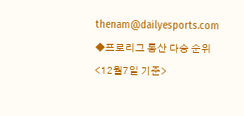thenam@dailyesports.com
◆프로리그 통산 다승 순위<12월7일 기준>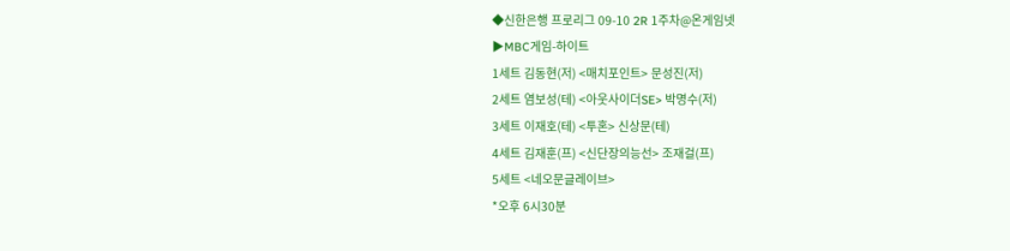◆신한은행 프로리그 09-10 2R 1주차@온게임넷
▶MBC게임-하이트
1세트 김동현(저) <매치포인트> 문성진(저)
2세트 염보성(테) <아웃사이더SE> 박명수(저)
3세트 이재호(테) <투혼> 신상문(테)
4세트 김재훈(프) <신단장의능선> 조재걸(프)
5세트 <네오문글레이브>
*오후 6시30분